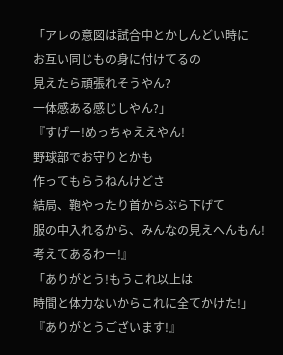「アレの意図は試合中とかしんどい時に
お互い同じもの身に付けてるの
見えたら頑張れそうやん?
一体感ある感じしやん?」
『すげー!めっちゃええやん!
野球部でお守りとかも
作ってもらうねんけどさ
結局、鞄やったり首からぶら下げて
服の中入れるから、みんなの見えへんもん!
考えてあるわー!』
「ありがとう!もうこれ以上は
時間と体力ないからこれに全てかけた!」
『ありがとうございます!』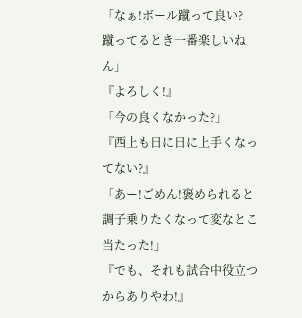「なぁ!ボール蹴って良い?
蹴ってるとき一番楽しいねん」
『よろしく!』
「今の良くなかった?」
『西上も日に日に上手くなってない?』
「あー!ごめん!褒められると
調子乗りたくなって変なとこ当たった!」
『でも、それも試合中役立つからありやわ!』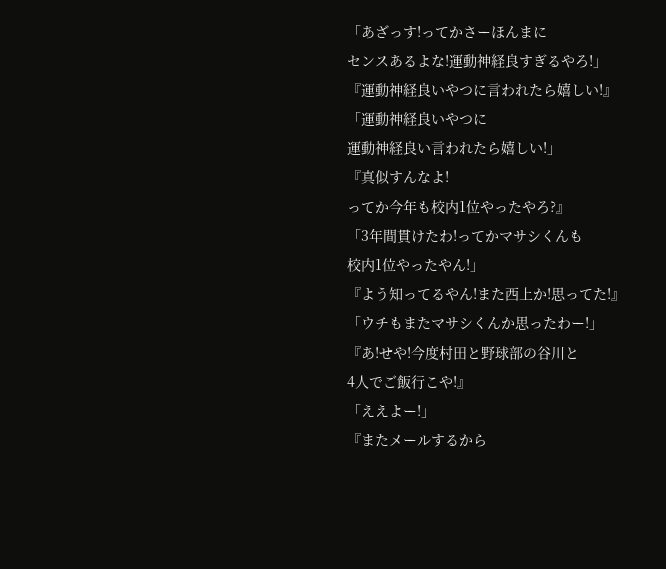「あざっす!ってかさーほんまに
センスあるよな!運動神経良すぎるやろ!」
『運動神経良いやつに言われたら嬉しい!』
「運動神経良いやつに
運動神経良い言われたら嬉しい!」
『真似すんなよ!
ってか今年も校内1位やったやろ?』
「3年間貫けたわ!ってかマサシくんも
校内1位やったやん!」
『よう知ってるやん!また西上か!思ってた!』
「ウチもまたマサシくんか思ったわー!」
『あ!せや!今度村田と野球部の谷川と
4人でご飯行こや!』
「ええよー!」
『またメールするから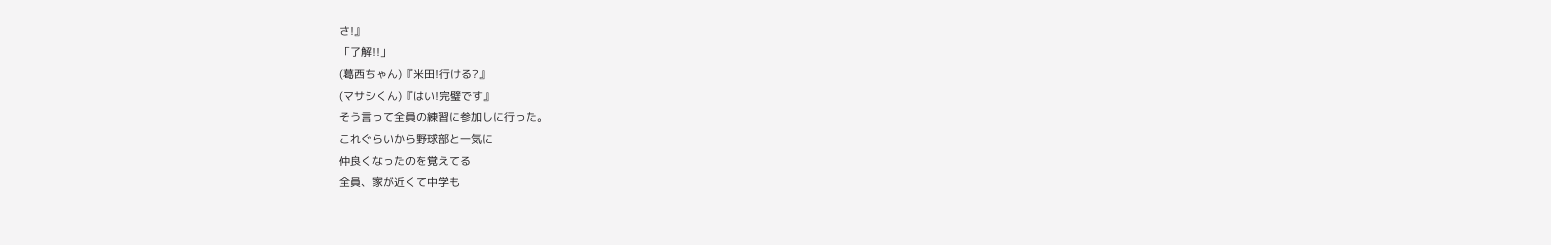さ!』
「了解!!」
(葛西ちゃん)『米田!行ける?』
(マサシくん)『はい!完璧です』
そう言って全員の練習に参加しに行った。
これぐらいから野球部と一気に
仲良くなったのを覚えてる
全員、家が近くて中学も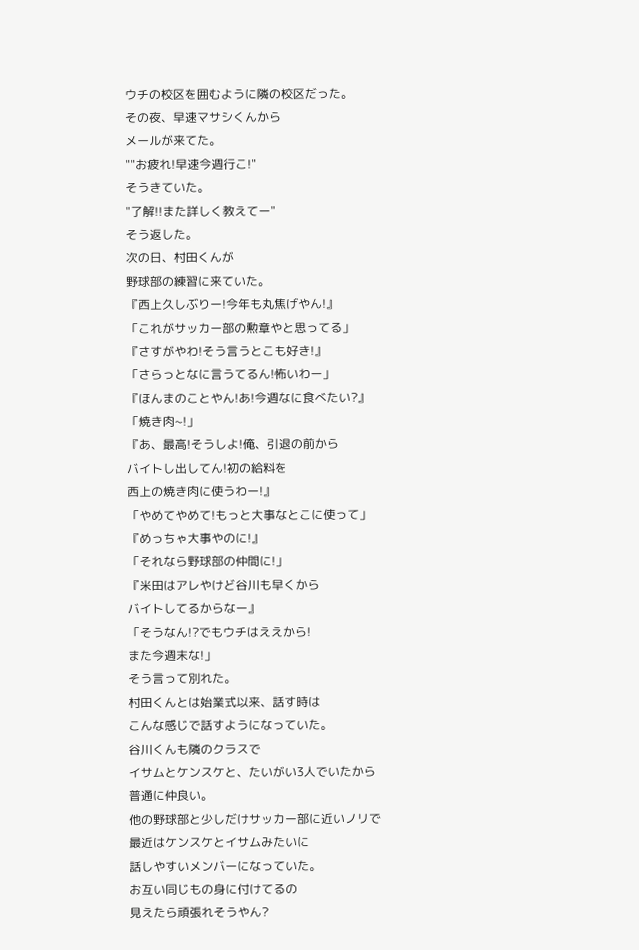ウチの校区を囲むように隣の校区だった。
その夜、早速マサシくんから
メールが来てた。
""お疲れ!早速今週行こ!"
そうきていた。
"了解!!また詳しく教えてー"
そう返した。
次の日、村田くんが
野球部の練習に来ていた。
『西上久しぶりー!今年も丸焦げやん!』
「これがサッカー部の勲章やと思ってる」
『さすがやわ!そう言うとこも好き!』
「さらっとなに言うてるん!怖いわー」
『ほんまのことやん!あ!今週なに食べたい?』
「焼き肉~!」
『あ、最高!そうしよ!俺、引退の前から
バイトし出してん!初の給料を
西上の焼き肉に使うわー!』
「やめてやめて!もっと大事なとこに使って」
『めっちゃ大事やのに!』
「それなら野球部の仲間に!」
『米田はアレやけど谷川も早くから
バイトしてるからなー』
「そうなん!?でもウチはええから!
また今週末な!」
そう言って別れた。
村田くんとは始業式以来、話す時は
こんな感じで話すようになっていた。
谷川くんも隣のクラスで
イサムとケンスケと、たいがい3人でいたから
普通に仲良い。
他の野球部と少しだけサッカー部に近いノリで
最近はケンスケとイサムみたいに
話しやすいメンバーになっていた。
お互い同じもの身に付けてるの
見えたら頑張れそうやん?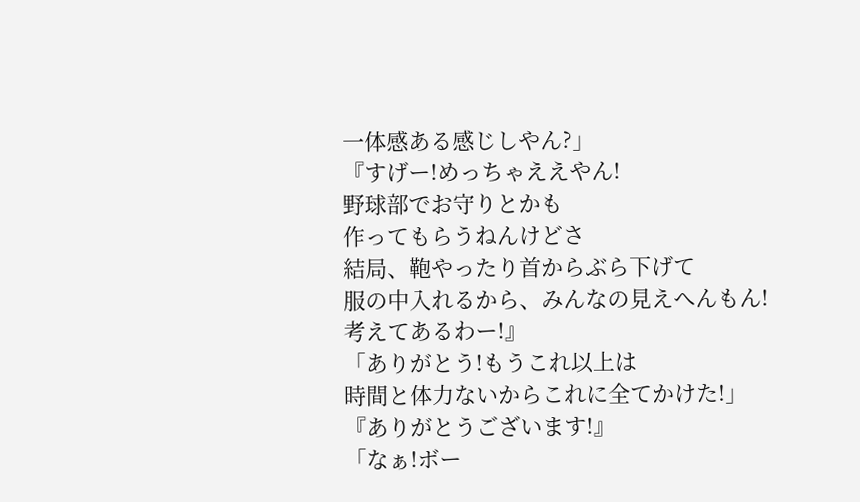一体感ある感じしやん?」
『すげー!めっちゃええやん!
野球部でお守りとかも
作ってもらうねんけどさ
結局、鞄やったり首からぶら下げて
服の中入れるから、みんなの見えへんもん!
考えてあるわー!』
「ありがとう!もうこれ以上は
時間と体力ないからこれに全てかけた!」
『ありがとうございます!』
「なぁ!ボー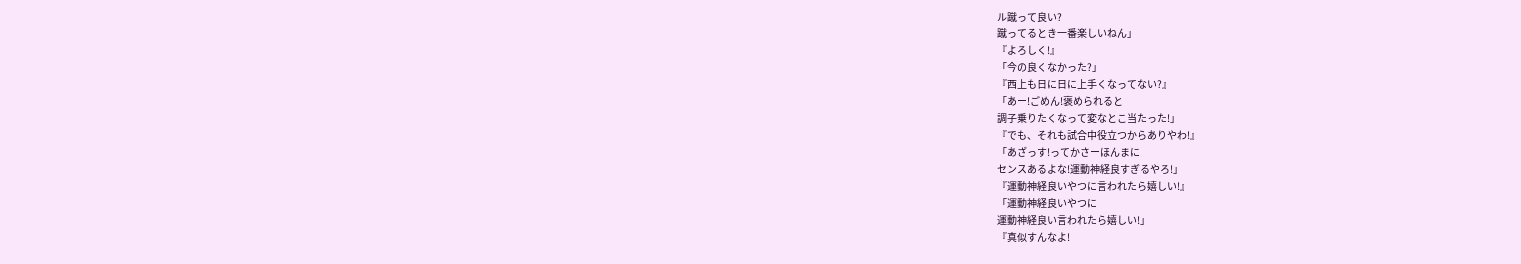ル蹴って良い?
蹴ってるとき一番楽しいねん」
『よろしく!』
「今の良くなかった?」
『西上も日に日に上手くなってない?』
「あー!ごめん!褒められると
調子乗りたくなって変なとこ当たった!」
『でも、それも試合中役立つからありやわ!』
「あざっす!ってかさーほんまに
センスあるよな!運動神経良すぎるやろ!」
『運動神経良いやつに言われたら嬉しい!』
「運動神経良いやつに
運動神経良い言われたら嬉しい!」
『真似すんなよ!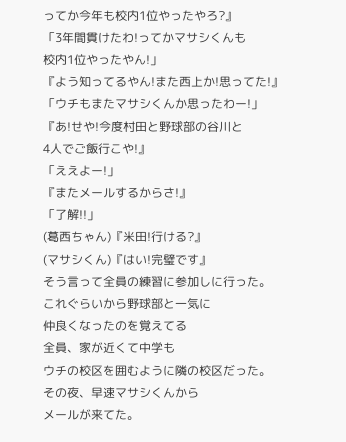ってか今年も校内1位やったやろ?』
「3年間貫けたわ!ってかマサシくんも
校内1位やったやん!」
『よう知ってるやん!また西上か!思ってた!』
「ウチもまたマサシくんか思ったわー!」
『あ!せや!今度村田と野球部の谷川と
4人でご飯行こや!』
「ええよー!」
『またメールするからさ!』
「了解!!」
(葛西ちゃん)『米田!行ける?』
(マサシくん)『はい!完璧です』
そう言って全員の練習に参加しに行った。
これぐらいから野球部と一気に
仲良くなったのを覚えてる
全員、家が近くて中学も
ウチの校区を囲むように隣の校区だった。
その夜、早速マサシくんから
メールが来てた。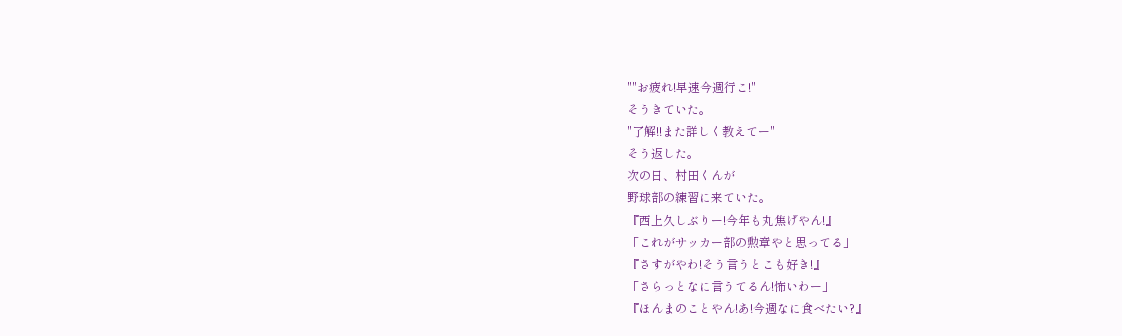""お疲れ!早速今週行こ!"
そうきていた。
"了解!!また詳しく教えてー"
そう返した。
次の日、村田くんが
野球部の練習に来ていた。
『西上久しぶりー!今年も丸焦げやん!』
「これがサッカー部の勲章やと思ってる」
『さすがやわ!そう言うとこも好き!』
「さらっとなに言うてるん!怖いわー」
『ほんまのことやん!あ!今週なに食べたい?』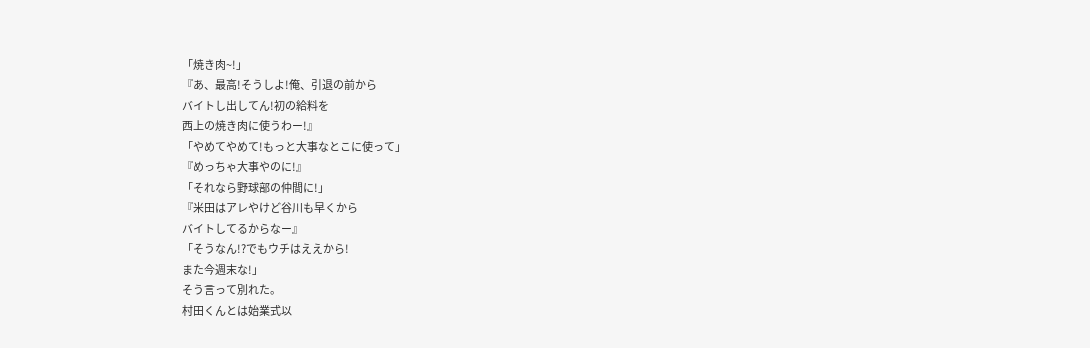「焼き肉~!」
『あ、最高!そうしよ!俺、引退の前から
バイトし出してん!初の給料を
西上の焼き肉に使うわー!』
「やめてやめて!もっと大事なとこに使って」
『めっちゃ大事やのに!』
「それなら野球部の仲間に!」
『米田はアレやけど谷川も早くから
バイトしてるからなー』
「そうなん!?でもウチはええから!
また今週末な!」
そう言って別れた。
村田くんとは始業式以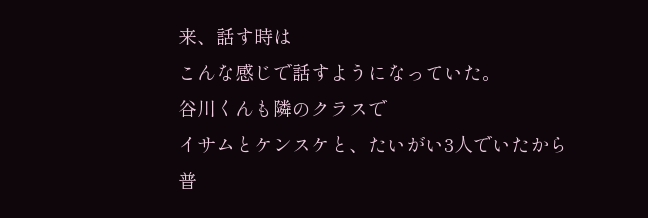来、話す時は
こんな感じで話すようになっていた。
谷川くんも隣のクラスで
イサムとケンスケと、たいがい3人でいたから
普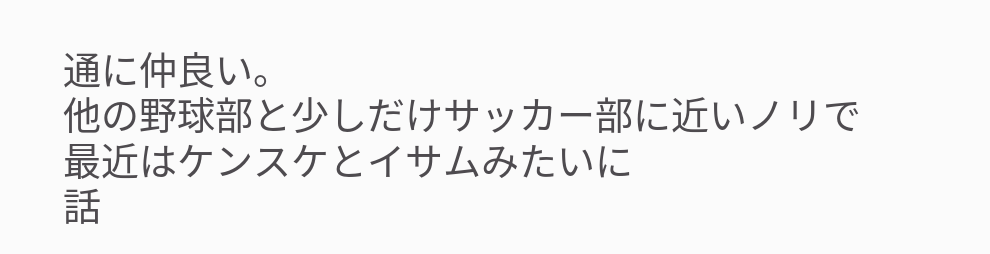通に仲良い。
他の野球部と少しだけサッカー部に近いノリで
最近はケンスケとイサムみたいに
話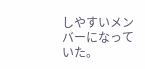しやすいメンバーになっていた。